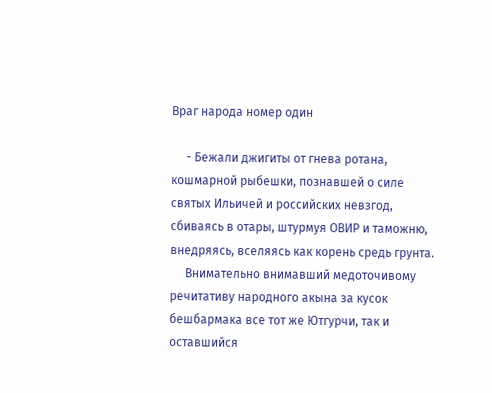Враг народа номер один

     - Бежали джигиты от гнева ротана, кошмарной рыбешки, познавшей о силе святых Ильичей и российских невзгод, сбиваясь в отары, штурмуя ОВИР и таможню, внедряясь, вселяясь как корень средь грунта.
     Внимательно внимавший медоточивому речитативу народного акына за кусок бешбармака все тот же Ютгурчи, так и оставшийся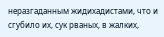неразгаданным жидихадистами, что и сгубило их, сук рваных, в жалких,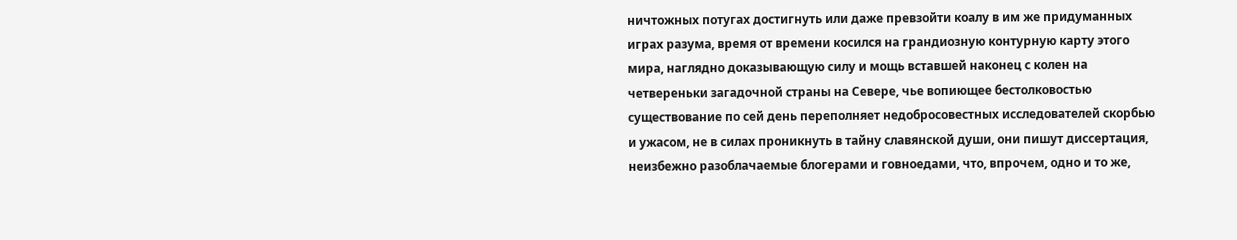ничтожных потугах достигнуть или даже превзойти коалу в им же придуманных играх разума, время от времени косился на грандиозную контурную карту этого мира, наглядно доказывающую силу и мощь вставшей наконец с колен на четвереньки загадочной страны на Севере, чье вопиющее бестолковостью существование по сей день переполняет недобросовестных исследователей скорбью и ужасом, не в силах проникнуть в тайну славянской души, они пишут диссертация, неизбежно разоблачаемые блогерами и говноедами, что, впрочем, одно и то же,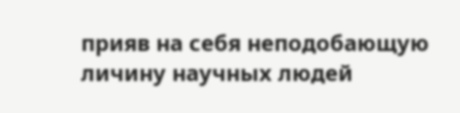прияв на себя неподобающую личину научных людей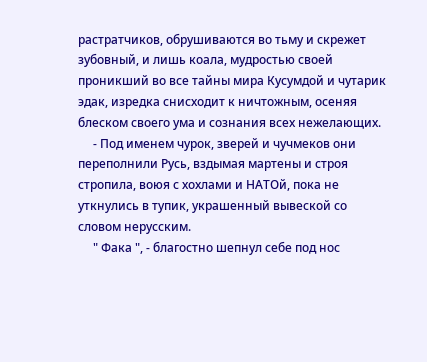растратчиков, обрушиваются во тьму и скрежет зубовный, и лишь коала, мудростью своей проникший во все тайны мира Кусумдой и чутарик эдак, изредка снисходит к ничтожным, осеняя блеском своего ума и сознания всех нежелающих.
     - Под именем чурок, зверей и чучмеков они переполнили Русь, вздымая мартены и строя стропила, воюя с хохлами и НАТОй, пока не уткнулись в тупик, украшенный вывеской со словом нерусским.
     " Фака ", - благостно шепнул себе под нос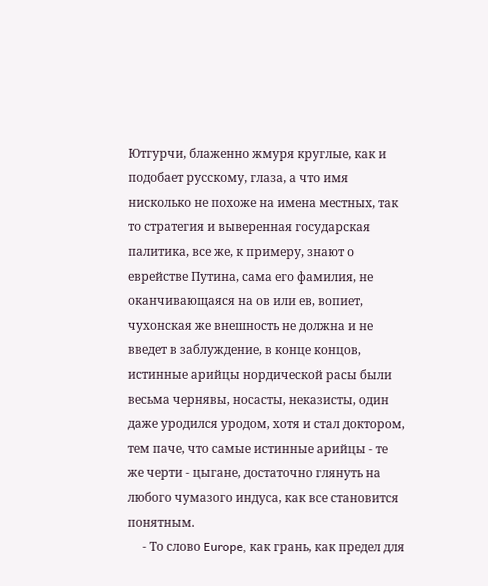Ютгурчи, блаженно жмуря круглые, как и подобает русскому, глаза, а что имя нисколько не похоже на имена местных, так то стратегия и выверенная государская палитика, все же, к примеру, знают о еврействе Путина, сама его фамилия, не оканчивающаяся на ов или ев, вопиет, чухонская же внешность не должна и не введет в заблуждение, в конце концов, истинные арийцы нордической расы были весьма чернявы, носасты, неказисты, один даже уродился уродом, хотя и стал доктором, тем паче, что самые истинные арийцы - те же черти - цыгане, достаточно глянуть на любого чумазого индуса, как все становится понятным.
     - То слово Europe, как грань, как предел для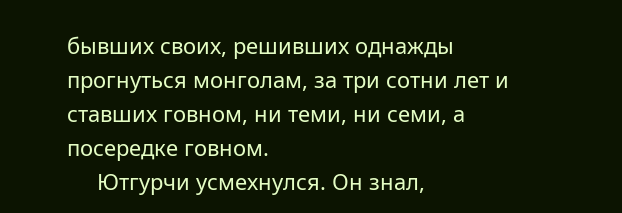бывших своих, решивших однажды прогнуться монголам, за три сотни лет и ставших говном, ни теми, ни семи, а посередке говном.
     Ютгурчи усмехнулся. Он знал,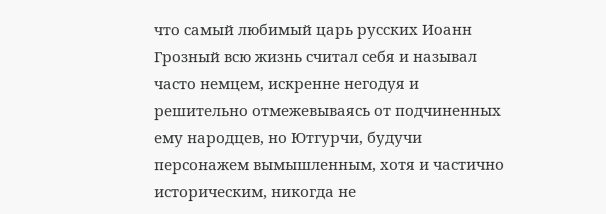что самый любимый царь русских Иоанн Грозный всю жизнь считал себя и называл часто немцем, искренне негодуя и решительно отмежевываясь от подчиненных ему народцев, но Ютгурчи, будучи персонажем вымышленным, хотя и частично историческим, никогда не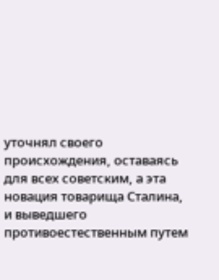уточнял своего происхождения, оставаясь для всех советским, а эта новация товарища Сталина, и выведшего противоестественным путем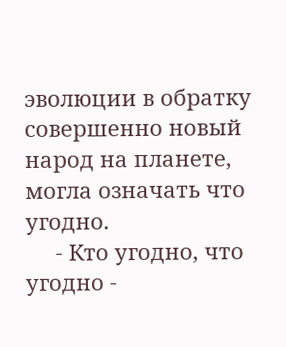эволюции в обратку совершенно новый народ на планете, могла означать что угодно.
     - Кто угодно, что угодно -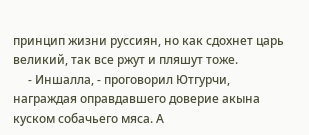принцип жизни руссиян, но как сдохнет царь великий, так все ржут и пляшут тоже.
     - Иншалла, - проговорил Ютгурчи, награждая оправдавшего доверие акына куском собачьего мяса. А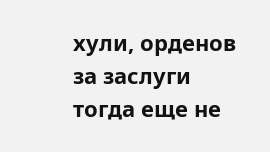хули, орденов за заслуги тогда еще не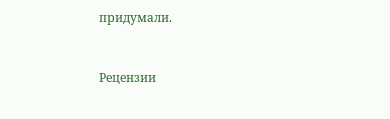придумали.


Рецензии